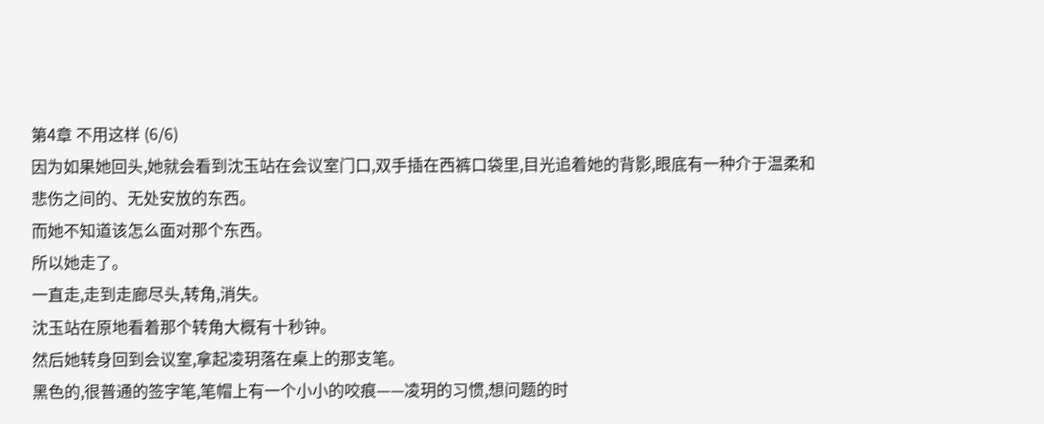第4章 不用这样 (6/6)
因为如果她回头,她就会看到沈玉站在会议室门口,双手插在西裤口袋里,目光追着她的背影,眼底有一种介于温柔和悲伤之间的、无处安放的东西。
而她不知道该怎么面对那个东西。
所以她走了。
一直走,走到走廊尽头,转角,消失。
沈玉站在原地看着那个转角大概有十秒钟。
然后她转身回到会议室,拿起凌玥落在桌上的那支笔。
黑色的,很普通的签字笔,笔帽上有一个小小的咬痕——凌玥的习惯,想问题的时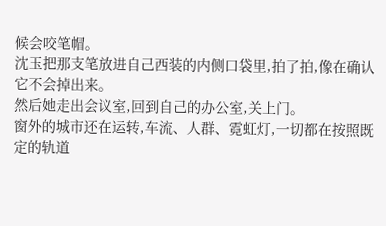候会咬笔帽。
沈玉把那支笔放进自己西装的内侧口袋里,拍了拍,像在确认它不会掉出来。
然后她走出会议室,回到自己的办公室,关上门。
窗外的城市还在运转,车流、人群、霓虹灯,一切都在按照既定的轨道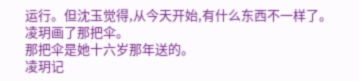运行。但沈玉觉得,从今天开始,有什么东西不一样了。
凌玥画了那把伞。
那把伞是她十六岁那年送的。
凌玥记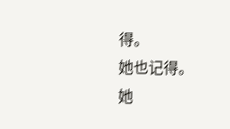得。
她也记得。
她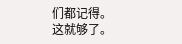们都记得。
这就够了。